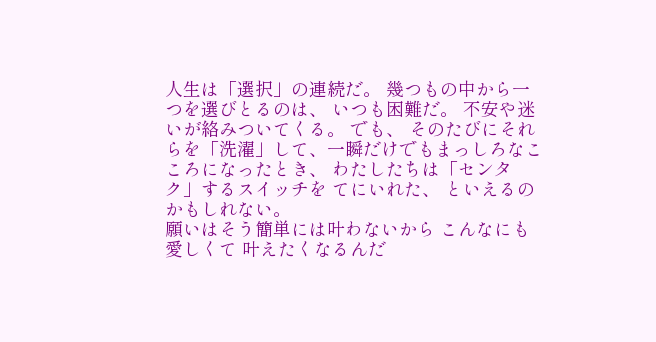人生は「選択」の連続だ。 幾つもの中から一つを選びとるのは、 いつも困難だ。 不安や迷いが絡みついてくる。 でも、 そのたびにそれらを「洗濯」して、一瞬だけでもまっしろなこころになったとき、 わたしたちは「センタク」するスイッチを てにいれた、 といえるのかもしれない。
願いはそう簡単には叶わないから こんなにも愛しくて 叶えたくなるんだ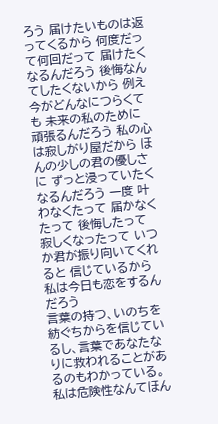ろう 届けたいものは返ってくるから 何度だって何回だって 届けたくなるんだろう 後悔なんてしたくないから 例え今がどんなにつらくても 未来の私のために頑張るんだろう 私の心は寂しがり屋だから ほんの少しの君の優しさに ずっと浸っていたくなるんだろう 一度 叶わなくたって 届かなくたって 後悔したって 寂しくなったって いつか君が振り向いてくれると 信じているから 私は今日も恋をするんだろう
言葉の持つ、いのちを紡ぐちからを信じているし、言葉であなたなりに救われることがあるのもわかっている。 私は危険性なんてほん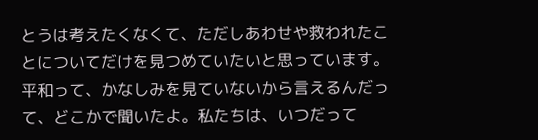とうは考えたくなくて、ただしあわせや救われたことについてだけを見つめていたいと思っています。 平和って、かなしみを見ていないから言えるんだって、どこかで聞いたよ。私たちは、いつだって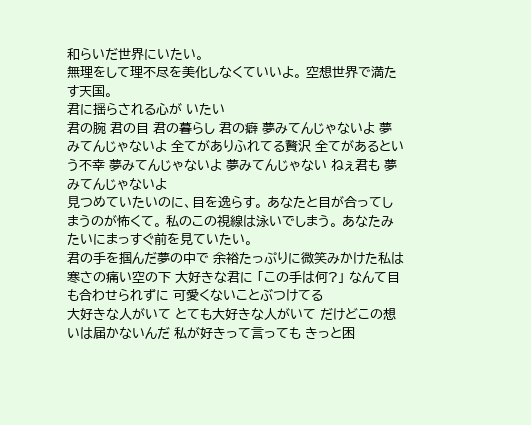和らいだ世界にいたい。
無理をして理不尽を美化しなくていいよ。 空想世界で満たす天国。
君に揺らされる心が いたい
君の腕 君の目 君の暮らし 君の癖 夢みてんじゃないよ 夢みてんじゃないよ 全てがありふれてる贅沢 全てがあるという不幸 夢みてんじゃないよ 夢みてんじゃない ねぇ君も 夢みてんじゃないよ
見つめていたいのに、目を逸らす。 あなたと目が合ってしまうのが怖くて。 私のこの視線は泳いでしまう。 あなたみたいにまっすぐ前を見ていたい。
君の手を掴んだ夢の中で 余裕たっぷりに微笑みかけた私は 寒さの痛い空の下 大好きな君に 「この手は何?」 なんて目も合わせられずに 可愛くないことぶつけてる
大好きな人がいて とても大好きな人がいて だけどこの想いは届かないんだ 私が好きって言っても きっと困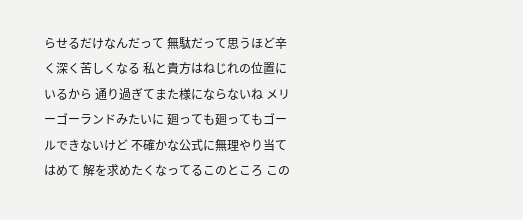らせるだけなんだって 無駄だって思うほど辛く深く苦しくなる 私と貴方はねじれの位置にいるから 通り過ぎてまた様にならないね メリーゴーランドみたいに 廻っても廻ってもゴールできないけど 不確かな公式に無理やり当てはめて 解を求めたくなってるこのところ この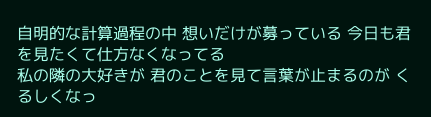自明的な計算過程の中 想いだけが募っている 今日も君を見たくて仕方なくなってる
私の隣の大好きが 君のことを見て言葉が止まるのが くるしくなっ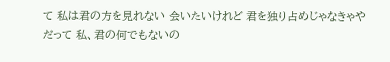て 私は君の方を見れない 会いたいけれど 君を独り占めじゃなきゃやだって 私、君の何でもないの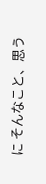に そんなこと、思う